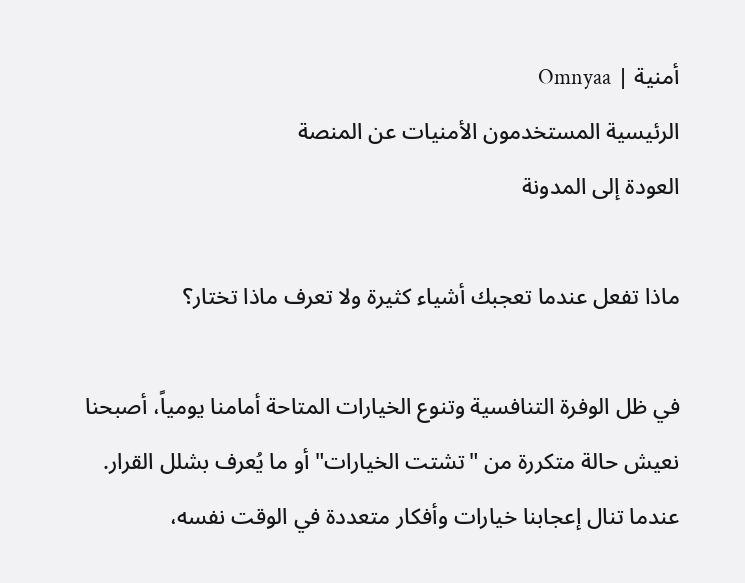أمنية | Omnyaa
الرئيسية المستخدمون الأمنيات عن المنصة
العودة إلى المدونة

ماذا تفعل عندما تعجبك أشياء كثيرة ولا تعرف ماذا تختار؟

في ظل الوفرة التنافسية وتنوع الخيارات المتاحة أمامنا يومياً، أصبحنا نعيش حالة متكررة من "تشتت الخيارات" أو ما يُعرف بشلل القرار. عندما تنال إعجابنا خيارات وأفكار متعددة في الوقت نفسه،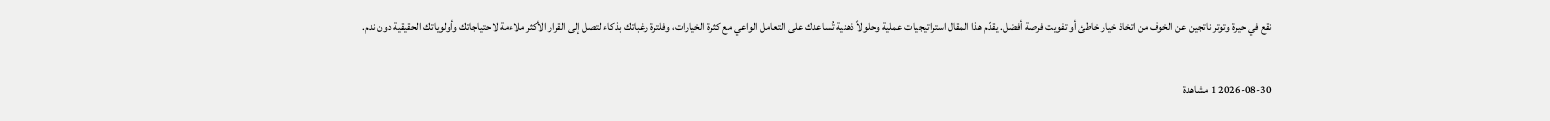نقع في حيرة وتوتر ناتجين عن الخوف من اتخاذ خيار خاطئ أو تفويت فرصة أفضل. يقدّم هذا المقال استراتيجيات عملية وحلولاً ذهنية تُساعدك على التعامل الواعي مع كثرة الخيارات، وفلترة رغباتك بذكاء لتصل إلى القرار الأكثر ملاءمة لاحتياجاتك وأولوياتك الحقيقية دون ندم.

2026-08-30 1 مشاهدة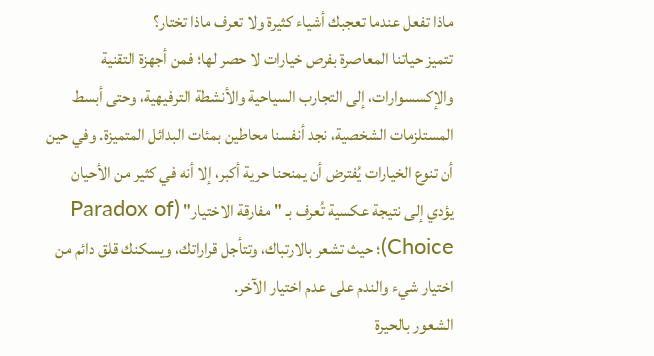ماذا تفعل عندما تعجبك أشياء كثيرة ولا تعرف ماذا تختار؟
تتميز حياتنا المعاصرة بفرص خيارات لا حصر لها؛ فمن أجهزة التقنية والإكسسوارات، إلى التجارب السياحية والأنشطة الترفيهية، وحتى أبسط المستلزمات الشخصية، نجد أنفسنا محاطين بمئات البدائل المتميزة. وفي حين أن تنوع الخيارات يُفترض أن يمنحنا حرية أكبر، إلا أنه في كثير من الأحيان يؤدي إلى نتيجة عكسية تُعرف بـ "مفارقة الاختيار" (Paradox of Choice)؛ حيث تشعر بالارتباك، وتتأجل قراراتك، ويسكنك قلق دائم من اختيار شيء والندم على عدم اختيار الآخر.
الشعور بالحيرة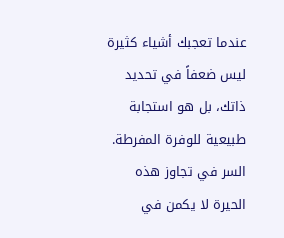عندما تعجبك أشياء كثيرة ليس ضعفاً في تحديد ذاتك، بل هو استجابة طبيعية للوفرة المفرطة. السر في تجاوز هذه الحيرة لا يكمن في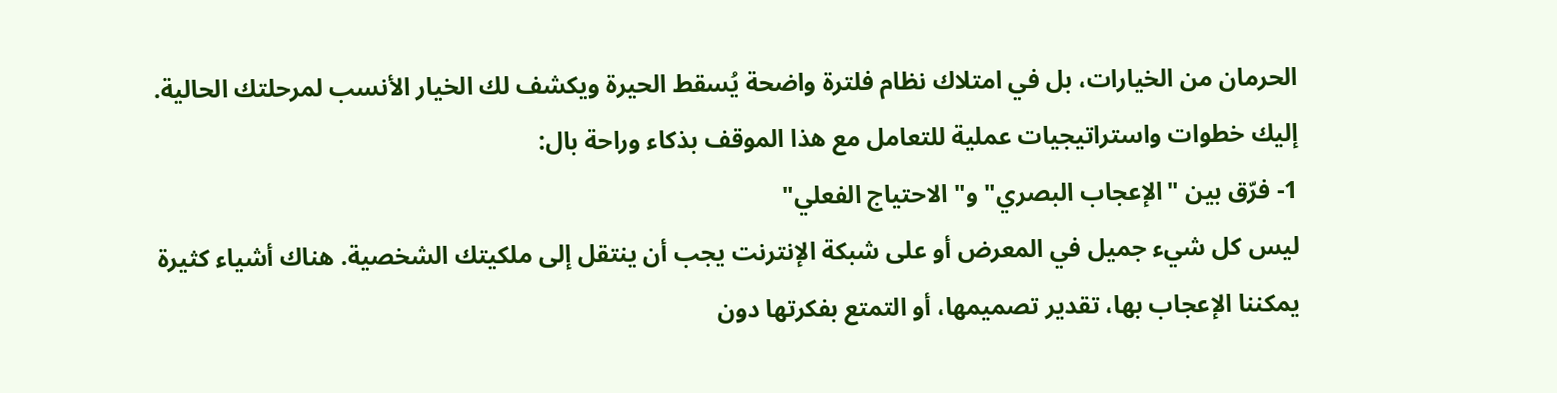الحرمان من الخيارات، بل في امتلاك نظام فلترة واضحة يُسقط الحيرة ويكشف لك الخيار الأنسب لمرحلتك الحالية. إليك خطوات واستراتيجيات عملية للتعامل مع هذا الموقف بذكاء وراحة بال:
1- فرّق بين "الإعجاب البصري" و" الاحتياج الفعلي"
ليس كل شيء جميل في المعرض أو على شبكة الإنترنت يجب أن ينتقل إلى ملكيتك الشخصية. هناك أشياء كثيرة يمكننا الإعجاب بها، تقدير تصميمها، أو التمتع بفكرتها دون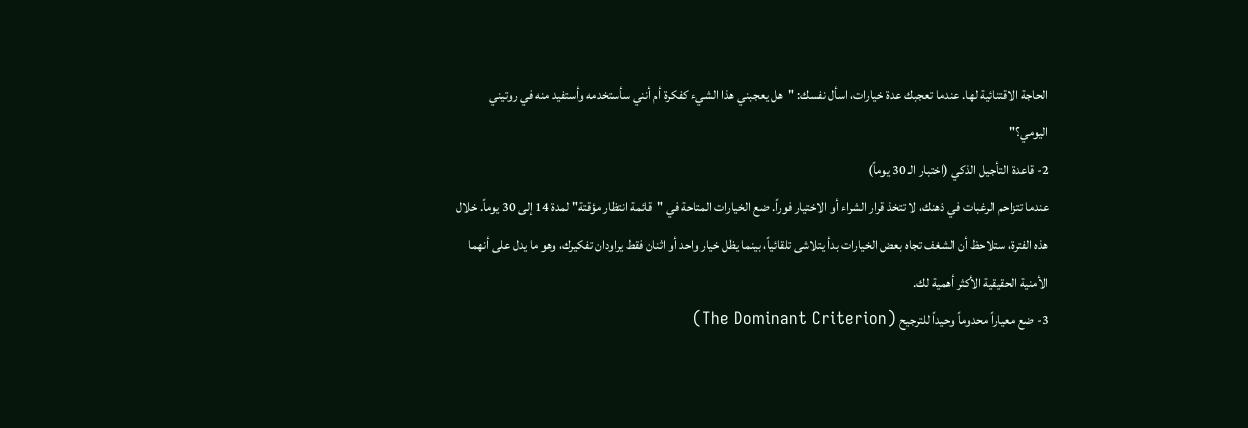الحاجة الاقتنائية لها. عندما تعجبك عدة خيارات، اسأل نفسك: "هل يعجبني هذا الشيء كفكرة أم أنني سأستخدمه وأستفيد منه في روتيني اليومي؟"
2- قاعدة التأجيل الذكي (اختبار الـ 30 يوماً)
عندما تتزاحم الرغبات في ذهنك، لا تتخذ قرار الشراء أو الاختيار فوراً. ضع الخيارات المتاحة في "قائمة انتظار مؤقتة" لمدة 14 إلى 30 يوماً. خلال هذه الفترة، ستلاحظ أن الشغف تجاه بعض الخيارات بدأ يتلاشى تلقائياً، بينما يظل خيار واحد أو اثنان فقط يراودان تفكيرك، وهو ما يدل على أنهما الأمنية الحقيقية الأكثر أهمية لك.
3- ضع معياراً محدوماً وحيداً للترجيح (The Dominant Criterion)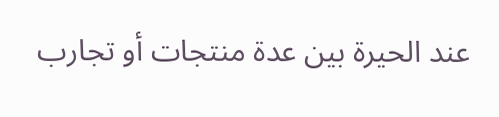عند الحيرة بين عدة منتجات أو تجارب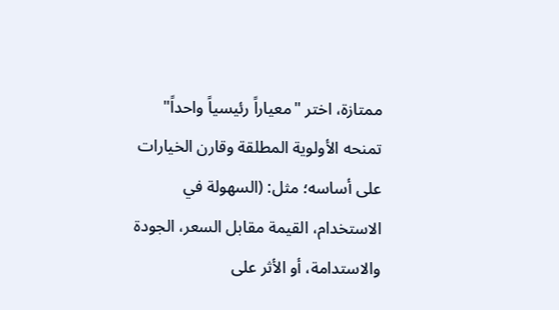ممتازة، اختر "معياراً رئيسياً واحداً" تمنحه الأولوية المطلقة وقارن الخيارات على أساسه؛ مثل: (السهولة في الاستخدام، القيمة مقابل السعر، الجودة والاستدامة، أو الأثر على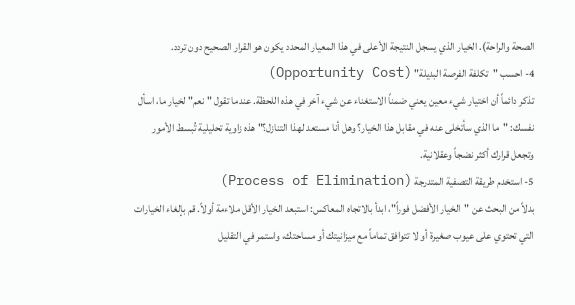الصحة والراحة). الخيار الذي يسجل النتيجة الأعلى في هذا المعيار المحدد يكون هو القرار الصحيح دون تردد.
4- احسب "تكلفة الفرصة البديلة" (Opportunity Cost)
تذكر دائماً أن اختيار شيء معين يعني ضمناً الاستغناء عن شيء آخر في هذه اللحظة. عندما تقول "نعم" لخيار ما، اسأل نفسك: "ما الذي سأتخلى عنه في مقابل هذا الخيار؟ وهل أنا مستعد لهذا التنازل؟" هذه زاوية تحليلية تُبسط الأمور وتجعل قرارك أكثر نضجاً وعقلانية.
5- استخدم طريقة التصفية المتدرجة (Process of Elimination)
بدلاً من البحث عن "الخيار الأفضل فوراً"، ابدأ بالاتجاه المعاكس: استبعد الخيار الأقل ملاءمة أولاً. قم بإلغاء الخيارات التي تحتوي على عيوب صغيرة أو لا تتوافق تماماً مع ميزانيتك أو مساحتك، واستمر في التقليل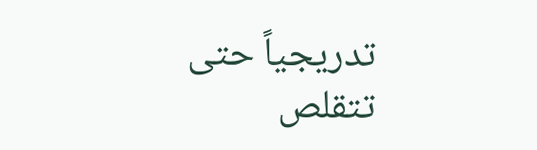تدريجياً حتى تتقلص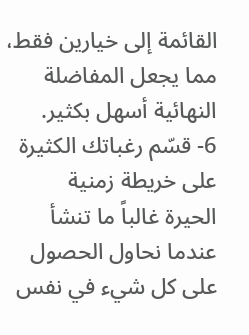القائمة إلى خيارين فقط، مما يجعل المفاضلة النهائية أسهل بكثير.
6- قسّم رغباتك الكثيرة على خريطة زمنية
الحيرة غالباً ما تنشأ عندما نحاول الحصول على كل شيء في نفس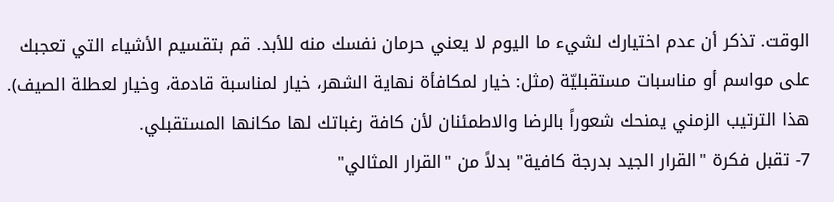الوقت. تذكر أن عدم اختيارك لشيء ما اليوم لا يعني حرمان نفسك منه للأبد. قم بتقسيم الأشياء التي تعجبك على مواسم أو مناسبات مستقبليّة (مثل: خيار لمكافأة نهاية الشهر، خيار لمناسبة قادمة، وخيار لعطلة الصيف). هذا الترتيب الزمني يمنحك شعوراً بالرضا والاطمئنان لأن كافة رغباتك لها مكانها المستقبلي.
7- تقبل فكرة "القرار الجيد بدرجة كافية" بدلاً من "القرار المثالي"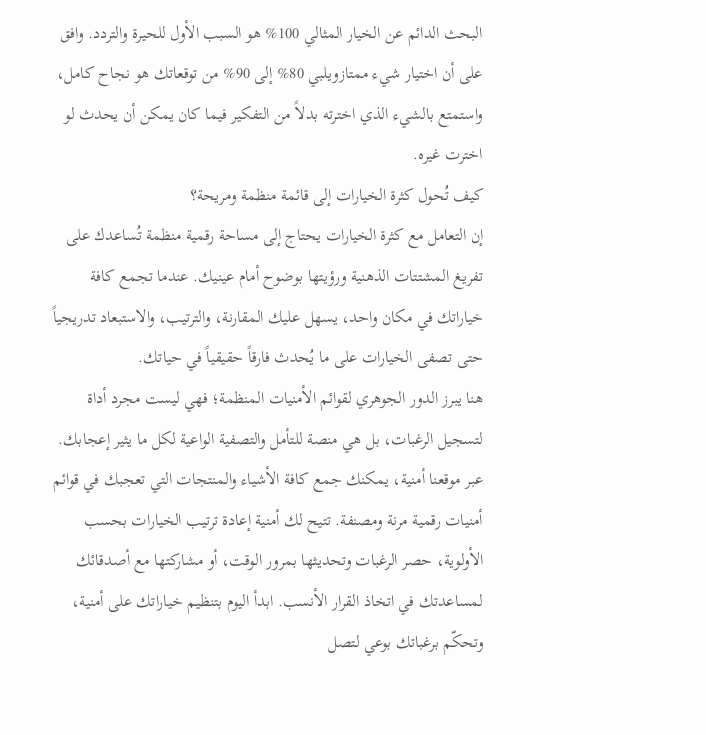البحث الدائم عن الخيار المثالي 100% هو السبب الأول للحيرة والتردد. وافق على أن اختيار شيء ممتازويلبي 80% إلى 90% من توقعاتك هو نجاح كامل، واستمتع بالشيء الذي اخترته بدلاً من التفكير فيما كان يمكن أن يحدث لو اخترت غيره.
كيف تُحول كثرة الخيارات إلى قائمة منظمة ومريحة؟
إن التعامل مع كثرة الخيارات يحتاج إلى مساحة رقمية منظمة تُساعدك على تفريغ المشتتات الذهنية ورؤيتها بوضوح أمام عينيك. عندما تجمع كافة خياراتك في مكان واحد، يسهل عليك المقارنة، والترتيب، والاستبعاد تدريجياً حتى تصفى الخيارات على ما يُحدث فارقاً حقيقياً في حياتك.
هنا يبرز الدور الجوهري لقوائم الأمنيات المنظمة؛ فهي ليست مجرد أداة لتسجيل الرغبات، بل هي منصة للتأمل والتصفية الواعية لكل ما يثير إعجابك.
عبر موقعنا أمنية، يمكنك جمع كافة الأشياء والمنتجات التي تعجبك في قوائم أمنيات رقمية مرنة ومصنفة. تتيح لك أمنية إعادة ترتيب الخيارات بحسب الأولوية، حصر الرغبات وتحديثها بمرور الوقت، أو مشاركتها مع أصدقائك لمساعدتك في اتخاذ القرار الأنسب. ابدأ اليوم بتنظيم خياراتك على أمنية، وتحكّم برغباتك بوعي لتصل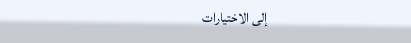إلى الاختيارات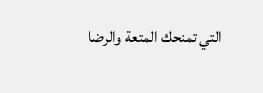التي تمنحك المتعة والرضا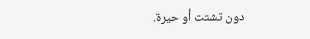دون تشتت أو حيرة.